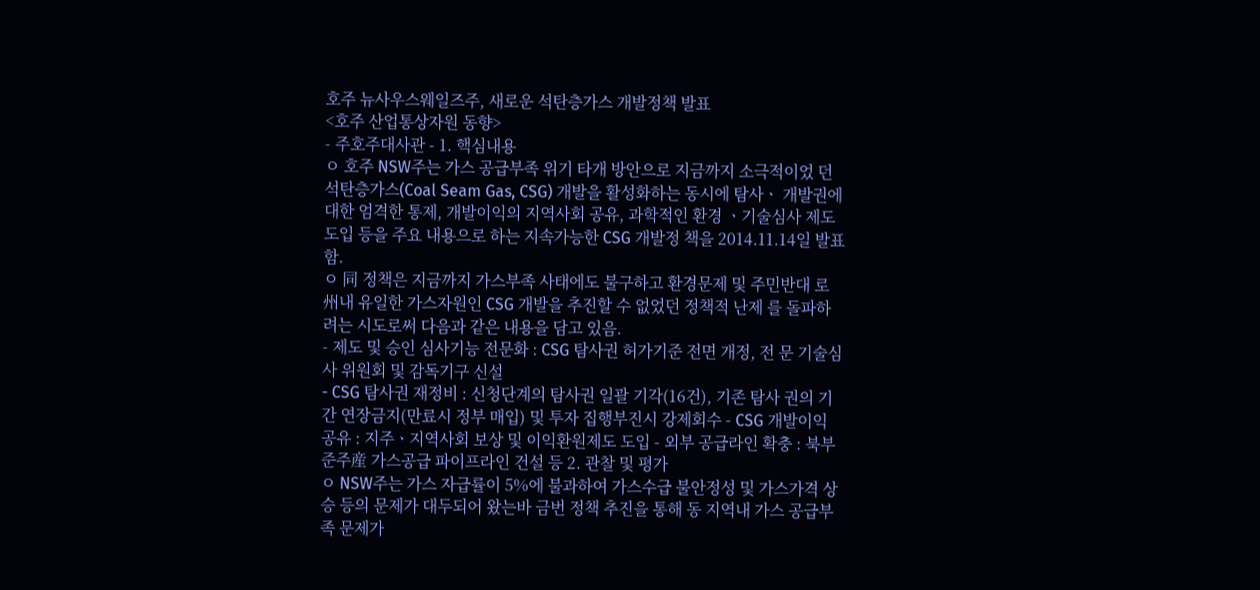호주 뉴사우스웨일즈주, 새로운 석탄층가스 개발정책 발표
<호주 산업통상자원 동향>
- 주호주대사관 - 1. 핵심내용
ㅇ 호주 NSW주는 가스 공급부족 위기 타개 방안으로 지금까지 소극적이었 던 석탄층가스(Coal Seam Gas, CSG) 개발을 활성화하는 동시에 탐사ㆍ 개발권에 대한 엄격한 통제, 개발이익의 지역사회 공유, 과학적인 환경 ㆍ기술심사 제도도입 등을 주요 내용으로 하는 지속가능한 CSG 개발정 책을 2014.11.14일 발표함.
ㅇ 同 정책은 지금까지 가스부족 사태에도 불구하고 환경문제 및 주민반대 로 州내 유일한 가스자원인 CSG 개발을 추진할 수 없었던 정책적 난제 를 돌파하려는 시도로써 다음과 같은 내용을 담고 있음.
- 제도 및 승인 심사기능 전문화 : CSG 탐사권 허가기준 전면 개정, 전 문 기술심사 위원회 및 감독기구 신설
- CSG 탐사권 재정비 : 신청단계의 탐사권 일괄 기각(16건), 기존 탐사 권의 기간 연장금지(만료시 정부 매입) 및 투자 집행부진시 강제회수 - CSG 개발이익 공유 : 지주ㆍ지역사회 보상 및 이익환원제도 도입 - 외부 공급라인 확충 : 북부준주産 가스공급 파이프라인 건설 등 2. 관찰 및 평가
ㅇ NSW주는 가스 자급률이 5%에 불과하여 가스수급 불안정성 및 가스가격 상승 등의 문제가 대두되어 왔는바 금번 정책 추진을 통해 동 지역내 가스 공급부족 문제가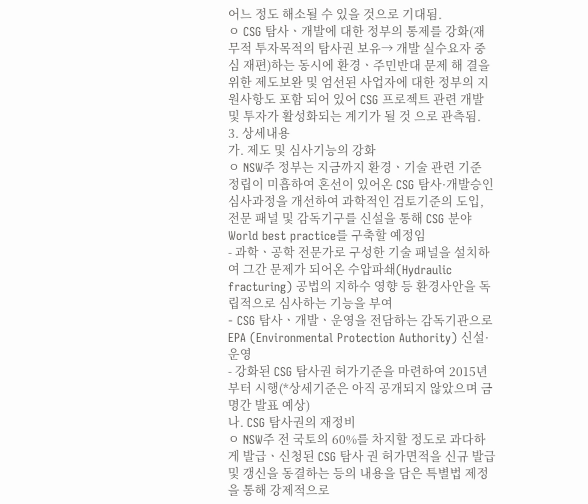어느 정도 해소될 수 있을 것으로 기대됨.
ㅇ CSG 탐사ㆍ개발에 대한 정부의 통제를 강화(재무적 투자목적의 탐사권 보유→ 개발 실수요자 중심 재편)하는 동시에 환경ㆍ주민반대 문제 해 결을 위한 제도보완 및 엄선된 사업자에 대한 정부의 지원사항도 포함 되어 있어 CSG 프로젝트 관련 개발 및 투자가 활성화되는 계기가 될 것 으로 관측됨.
3. 상세내용
가. 제도 및 심사기능의 강화
ㅇ NSW주 정부는 지금까지 환경ㆍ기술 관련 기준 정립이 미흡하여 혼선이 있어온 CSG 탐사·개발승인 심사과정을 개선하여 과학적인 검토기준의 도입, 전문 패널 및 감독기구를 신설을 통해 CSG 분야 World best practice를 구축할 예정임
- 과학ㆍ공학 전문가로 구성한 기술 패널을 설치하여 그간 문제가 되어온 수압파쇄(Hydraulic fracturing) 공법의 지하수 영향 등 환경사안을 독 립적으로 심사하는 기능을 부여
- CSG 탐사ㆍ개발ㆍ운영을 전담하는 감독기관으로 EPA (Environmental Protection Authority) 신설·운영
- 강화된 CSG 탐사권 허가기준을 마련하여 2015년부터 시행(*상세기준은 아직 공개되지 않았으며 금명간 발표 예상)
나. CSG 탐사권의 재정비
ㅇ NSW주 전 국토의 60%를 차지할 정도로 과다하게 발급ㆍ신청된 CSG 탐사 권 허가면적을 신규 발급 및 갱신을 동결하는 등의 내용을 담은 특별법 제정을 통해 강제적으로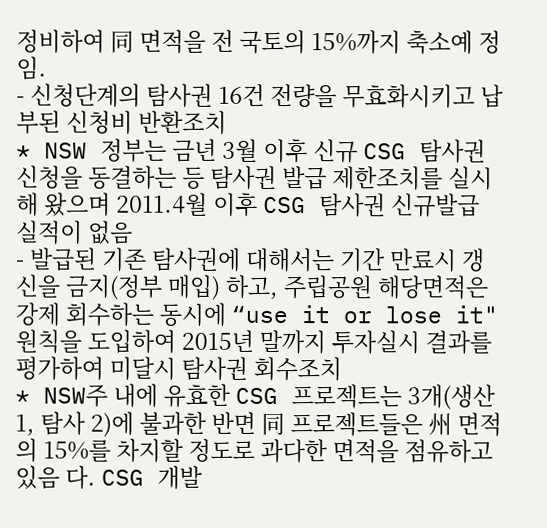정비하여 同 면적을 전 국토의 15%까지 축소예 정임.
- 신청단계의 탐사권 16건 전량을 무효화시키고 납부된 신청비 반환조치
* NSW 정부는 금년 3월 이후 신규 CSG 탐사권 신청을 동결하는 등 탐사권 발급 제한조치를 실시해 왔으며 2011.4월 이후 CSG 탐사권 신규발급 실적이 없음
- 발급된 기존 탐사권에 대해서는 기간 만료시 갱신을 금지(정부 매입) 하고, 주립공원 해당면적은 강제 회수하는 동시에 “use it or lose it" 원칙을 도입하여 2015년 말까지 투자실시 결과를 평가하여 미달시 탐사권 회수조치
* NSW주 내에 유효한 CSG 프로젝트는 3개(생산 1, 탐사 2)에 불과한 반면 同 프로젝트들은 州 면적의 15%를 차지할 정도로 과다한 면적을 점유하고 있음 다. CSG 개발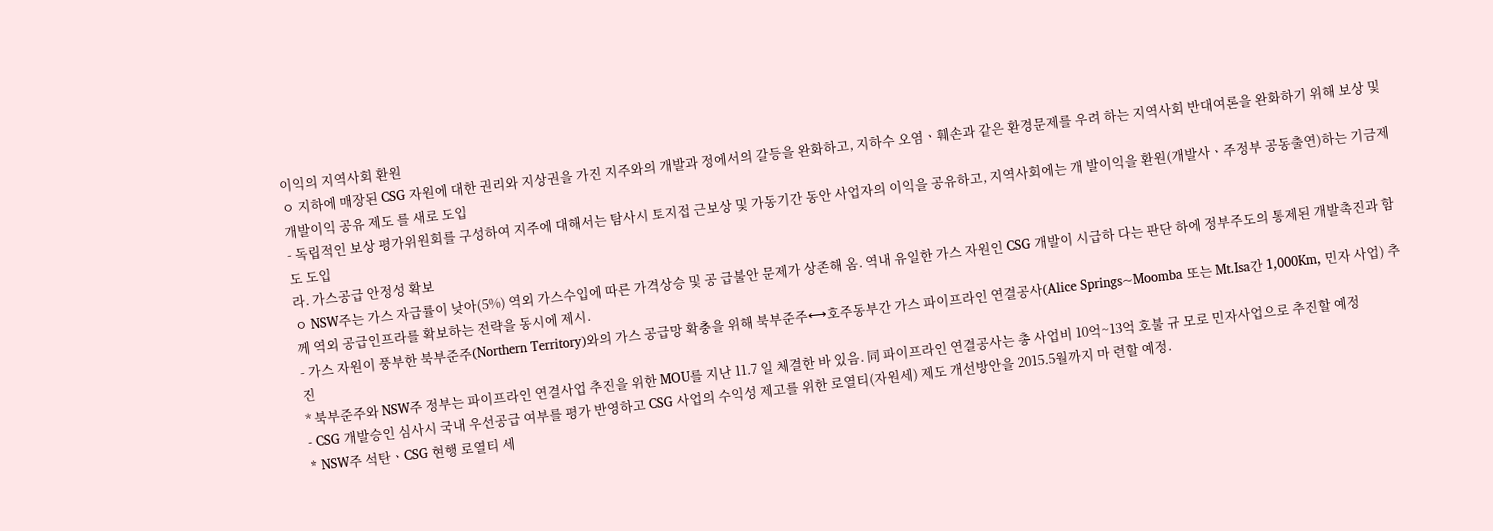이익의 지역사회 환원
ㅇ 지하에 매장된 CSG 자원에 대한 권리와 지상권을 가진 지주와의 개발과 정에서의 갈등을 완화하고, 지하수 오염ㆍ훼손과 같은 환경문제를 우려 하는 지역사회 반대여론을 완화하기 위해 보상 및 개발이익 공유 제도 를 새로 도입
- 독립적인 보상 평가위원회를 구성하여 지주에 대해서는 탐사시 토지접 근보상 및 가동기간 동안 사업자의 이익을 공유하고, 지역사회에는 개 발이익을 환원(개발사ㆍ주정부 공동출연)하는 기금제도 도입
라. 가스공급 안정성 확보
ㅇ NSW주는 가스 자급률이 낮아(5%) 역외 가스수입에 따른 가격상승 및 공 급불안 문제가 상존해 옴. 역내 유일한 가스 자원인 CSG 개발이 시급하 다는 판단 하에 정부주도의 통제된 개발촉진과 함께 역외 공급인프라를 확보하는 전략을 동시에 제시.
- 가스 자원이 풍부한 북부준주(Northern Territory)와의 가스 공급망 확충을 위해 북부준주⟷호주동부간 가스 파이프라인 연결공사(Alice Springs~Moomba 또는 Mt.Isa간 1,000Km, 민자 사업) 추진
* 북부준주와 NSW주 정부는 파이프라인 연결사업 추진을 위한 MOU를 지난 11.7 일 체결한 바 있음. 同 파이프라인 연결공사는 총 사업비 10억~13억 호불 규 모로 민자사업으로 추진할 예정
- CSG 개발승인 심사시 국내 우선공급 여부를 평가 반영하고 CSG 사업의 수익성 제고를 위한 로열티(자원세) 제도 개선방안을 2015.5월까지 마 련할 예정.
* NSW주 석탄ㆍCSG 현행 로열티 세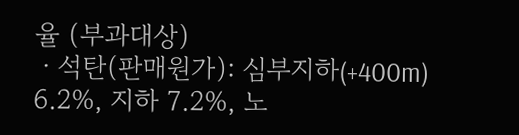율 (부과대상)
ㆍ석탄(판매원가): 심부지하(+400m) 6.2%, 지하 7.2%, 노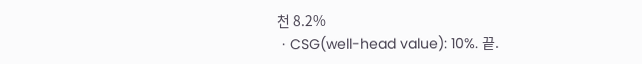천 8.2%
ㆍCSG(well-head value): 10%. 끝.